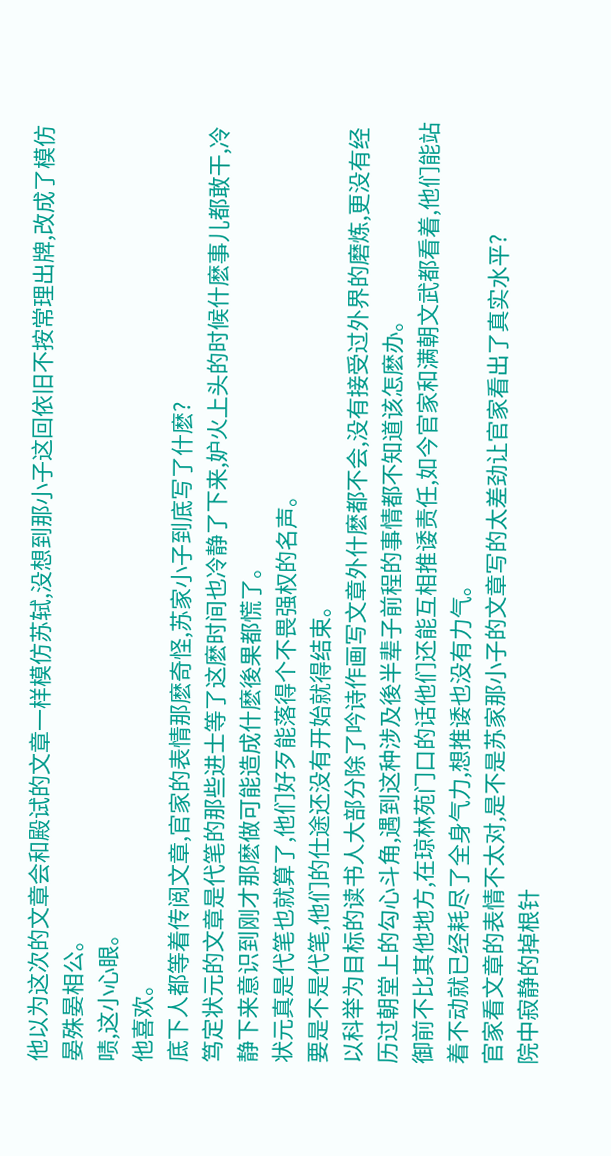他以为这次的文章会和殿试的文章一样模仿苏轼,没想到那小子这回依旧不按常理出牌,改成了模仿晏殊晏相公。
啧,这小心眼。
他喜欢。
底下人都等着传阅文章,官家的表情那麽奇怪,苏家小子到底写了什麽?
笃定状元的文章是代笔的那些进士等了这麽时间也冷静了下来,妒火上头的时候什麽事儿都敢干,冷静下来意识到刚才那麽做可能造成什麽後果都慌了。
状元真是代笔也就算了,他们好歹能落得个不畏强权的名声。
要是不是代笔,他们的仕途还没有开始就得结束。
以科举为目标的读书人大部分除了吟诗作画写文章外什麽都不会,没有接受过外界的磨炼,更没有经历过朝堂上的勾心斗角,遇到这种涉及後半辈子前程的事情都不知道该怎麽办。
御前不比其他地方,在琼林苑门口的话他们还能互相推诿责任,如今官家和满朝文武都看着,他们能站着不动就已经耗尽了全身气力,想推诿也没有力气。
官家看文章的表情不太对,是不是苏家那小子的文章写的太差劲让官家看出了真实水平?
院中寂静的掉根针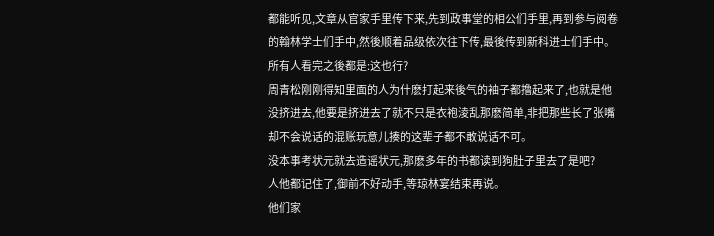都能听见,文章从官家手里传下来,先到政事堂的相公们手里,再到参与阅卷的翰林学士们手中,然後顺着品级依次往下传,最後传到新科进士们手中。
所有人看完之後都是:这也行?
周青松刚刚得知里面的人为什麽打起来後气的袖子都撸起来了,也就是他没挤进去,他要是挤进去了就不只是衣袍淩乱那麽简单,非把那些长了张嘴却不会说话的混账玩意儿揍的这辈子都不敢说话不可。
没本事考状元就去造谣状元,那麽多年的书都读到狗肚子里去了是吧?
人他都记住了,御前不好动手,等琼林宴结束再说。
他们家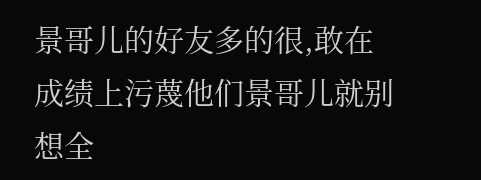景哥儿的好友多的很,敢在成绩上污蔑他们景哥儿就别想全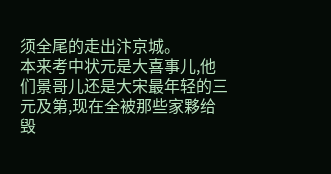须全尾的走出汴京城。
本来考中状元是大喜事儿,他们景哥儿还是大宋最年轻的三元及第,现在全被那些家夥给毁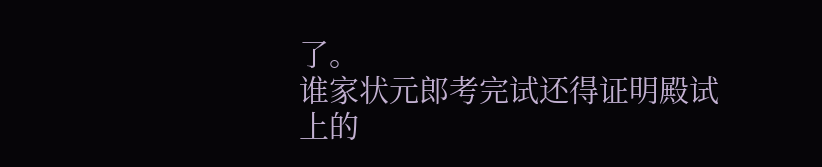了。
谁家状元郎考完试还得证明殿试上的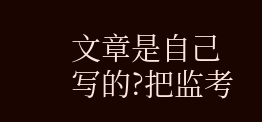文章是自己写的?把监考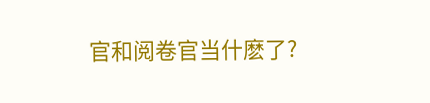官和阅卷官当什麽了?